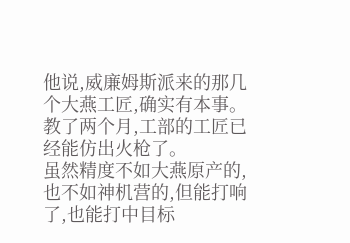他说,威廉姆斯派来的那几个大燕工匠,确实有本事。
教了两个月,工部的工匠已经能仿出火枪了。
虽然精度不如大燕原产的,也不如神机营的,但能打响了,也能打中目标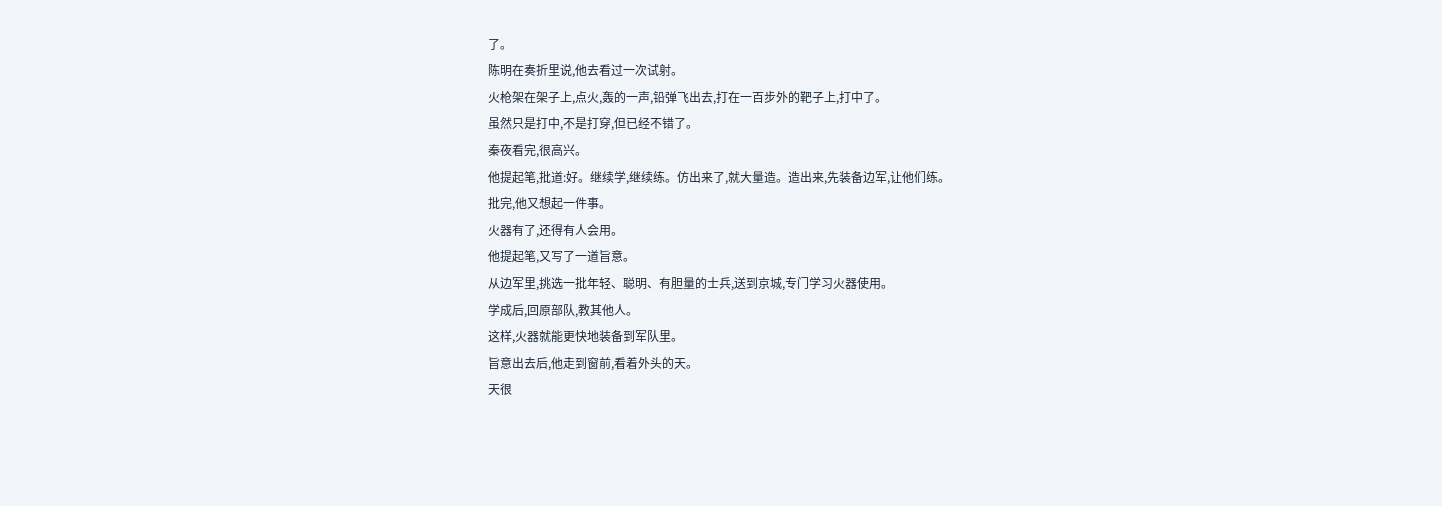了。
陈明在奏折里说,他去看过一次试射。
火枪架在架子上,点火,轰的一声,铅弹飞出去,打在一百步外的靶子上,打中了。
虽然只是打中,不是打穿,但已经不错了。
秦夜看完,很高兴。
他提起笔,批道:好。继续学,继续练。仿出来了,就大量造。造出来,先装备边军,让他们练。
批完,他又想起一件事。
火器有了,还得有人会用。
他提起笔,又写了一道旨意。
从边军里,挑选一批年轻、聪明、有胆量的士兵,送到京城,专门学习火器使用。
学成后,回原部队,教其他人。
这样,火器就能更快地装备到军队里。
旨意出去后,他走到窗前,看着外头的天。
天很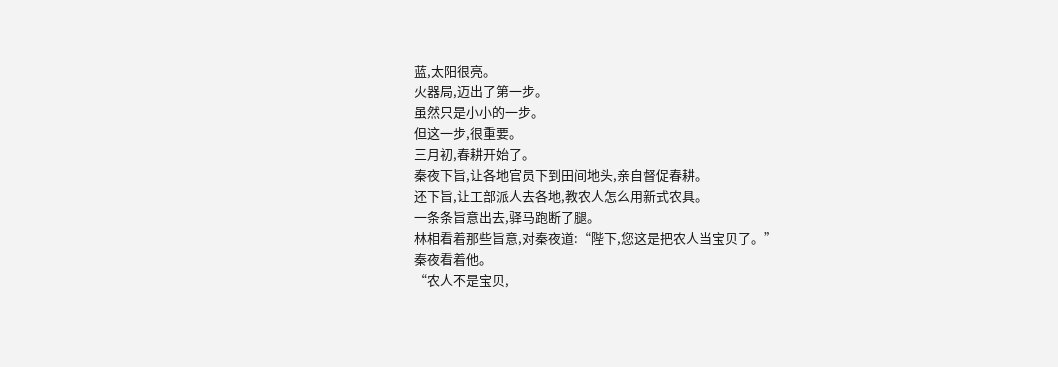蓝,太阳很亮。
火器局,迈出了第一步。
虽然只是小小的一步。
但这一步,很重要。
三月初,春耕开始了。
秦夜下旨,让各地官员下到田间地头,亲自督促春耕。
还下旨,让工部派人去各地,教农人怎么用新式农具。
一条条旨意出去,驿马跑断了腿。
林相看着那些旨意,对秦夜道:“陛下,您这是把农人当宝贝了。”
秦夜看着他。
“农人不是宝贝,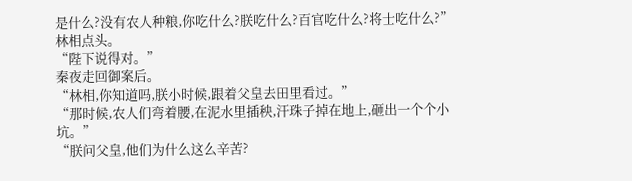是什么?没有农人种粮,你吃什么?朕吃什么?百官吃什么?将士吃什么?”
林相点头。
“陛下说得对。”
秦夜走回御案后。
“林相,你知道吗,朕小时候,跟着父皇去田里看过。”
“那时候,农人们弯着腰,在泥水里插秧,汗珠子掉在地上,砸出一个个小坑。”
“朕问父皇,他们为什么这么辛苦?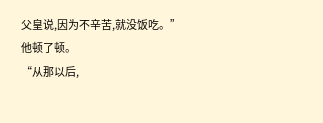父皇说,因为不辛苦,就没饭吃。”
他顿了顿。
“从那以后,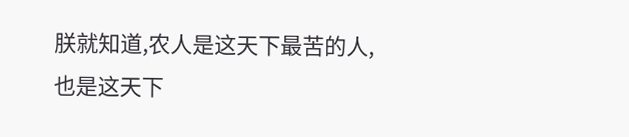朕就知道,农人是这天下最苦的人,也是这天下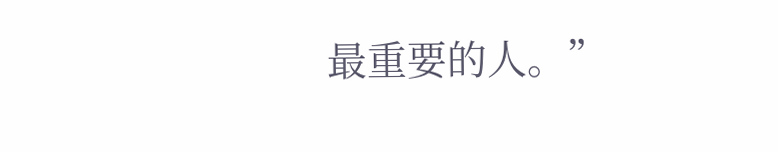最重要的人。”